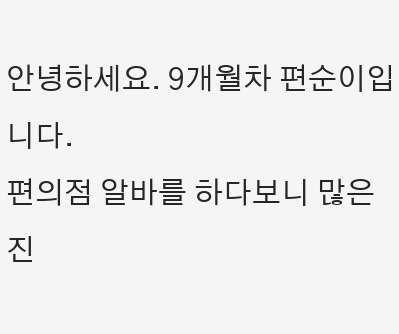안녕하세요. 9개월차 편순이입니다.
편의점 알바를 하다보니 많은 진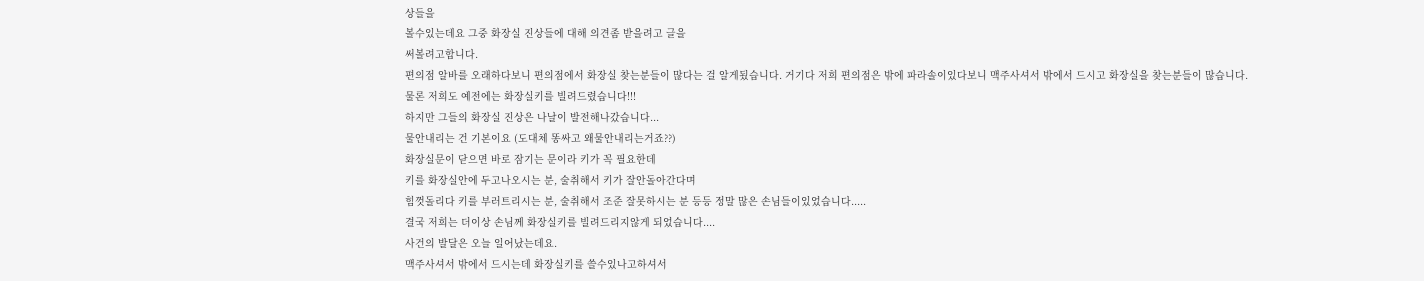상들을
볼수있는데요 그중 화장실 진상들에 대해 의견좀 받을려고 글을
써볼려고합니다.
편의점 알바를 오래하다보니 편의점에서 화장실 찾는분들이 많다는 걸 알게됬습니다. 거기다 저희 편의점은 밖에 파라솔이있다보니 맥주사셔서 밖에서 드시고 화장실을 찾는분들이 많습니다.
물론 저희도 예전에는 화장실키를 빌려드렸습니다!!!
하지만 그들의 화장실 진상은 나날이 발전해나갔습니다...
물안내리는 건 기본이요 (도대체 똥싸고 왜물안내리는거죠??)
화장실문이 닫으면 바로 잠기는 문이라 키가 꼭 필요한데
키를 화장실안에 두고나오시는 분, 술취해서 키가 잘안돌아간다며
힘껏돌리다 키를 부러트리시는 분, 술취해서 조준 잘못하시는 분 등등 정말 많은 손님들이있었습니다.....
결국 저희는 더이상 손님께 화장실키를 빌려드리지않게 되었습니다....
사건의 발달은 오늘 일어났는데요.
맥주사셔서 밖에서 드시는데 화장실키를 쓸수있나고하셔서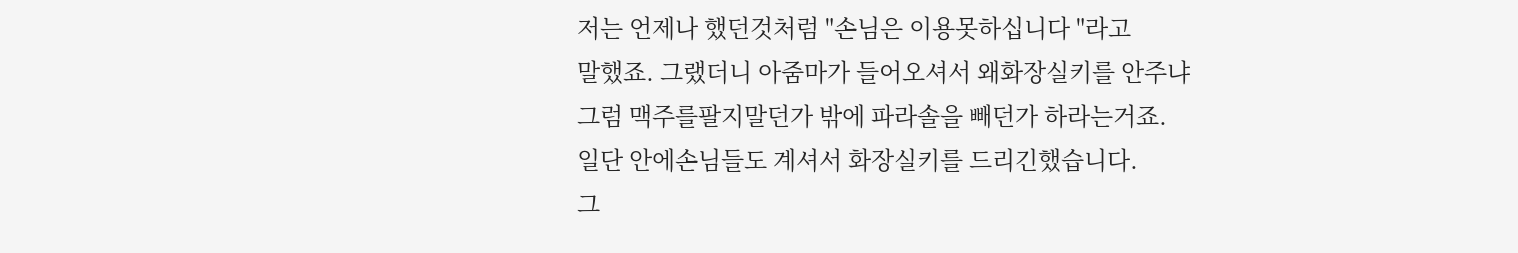저는 언제나 했던것처럼 "손님은 이용못하십니다 "라고
말했죠. 그랬더니 아줌마가 들어오셔서 왜화장실키를 안주냐
그럼 맥주를팔지말던가 밖에 파라솔을 빼던가 하라는거죠.
일단 안에손님들도 계셔서 화장실키를 드리긴했습니다.
그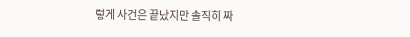렇게 사건은 끝났지만 솔직히 짜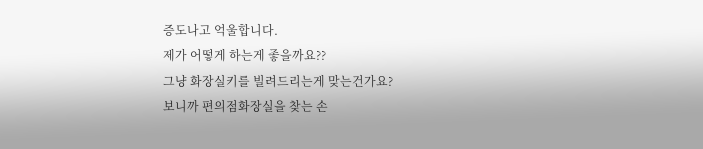증도나고 억울합니다.
제가 어떻게 하는게 좋을까요??
그냥 화장실키를 빌려드리는게 맞는건가요?
보니까 편의점화장실을 찾는 손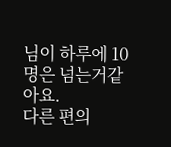님이 하루에 10명은 넘는거같아요.
다른 편의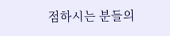점하시는 분들의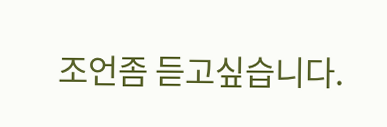조언좀 듣고싶습니다.